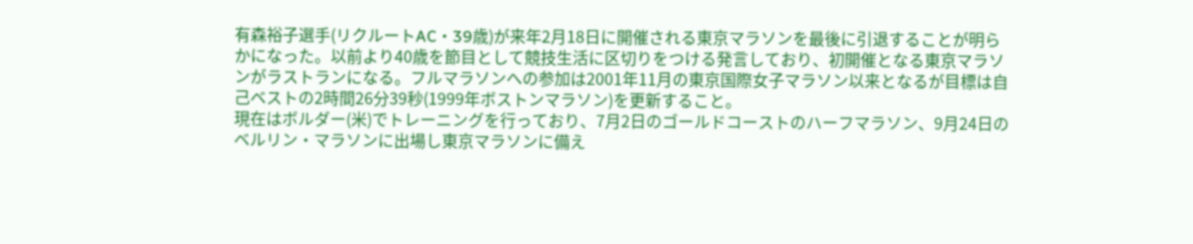有森裕子選手(リクルートAC・39歳)が来年2月18日に開催される東京マラソンを最後に引退することが明らかになった。以前より40歳を節目として競技生活に区切りをつける発言しており、初開催となる東京マラソンがラストランになる。フルマラソンへの参加は2001年11月の東京国際女子マラソン以来となるが目標は自己ベストの2時間26分39秒(1999年ボストンマラソン)を更新すること。
現在はボルダー(米)でトレーニングを行っており、7月2日のゴールドコーストのハーフマラソン、9月24日のベルリン・マラソンに出場し東京マラソンに備え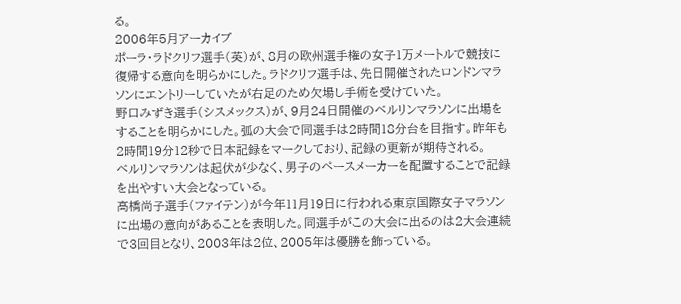る。
2006年5月アーカイブ
ポーラ・ラドクリフ選手(英)が、8月の欧州選手権の女子1万メートルで競技に復帰する意向を明らかにした。ラドクリフ選手は、先日開催されたロンドンマラソンにエントリーしていたが右足のため欠場し手術を受けていた。
野口みずき選手(シスメックス)が、9月24日開催のベルリンマラソンに出場をすることを明らかにした。弧の大会で同選手は2時間18分台を目指す。昨年も2時間19分12秒で日本記録をマークしており、記録の更新が期待される。
ベルリンマラソンは起伏が少なく、男子のペースメーカーを配置することで記録を出やすい大会となっている。
高橋尚子選手(ファイテン)が今年11月19日に行われる東京国際女子マラソンに出場の意向があることを表明した。同選手がこの大会に出るのは2大会連続で3回目となり、2003年は2位、2005年は優勝を飾っている。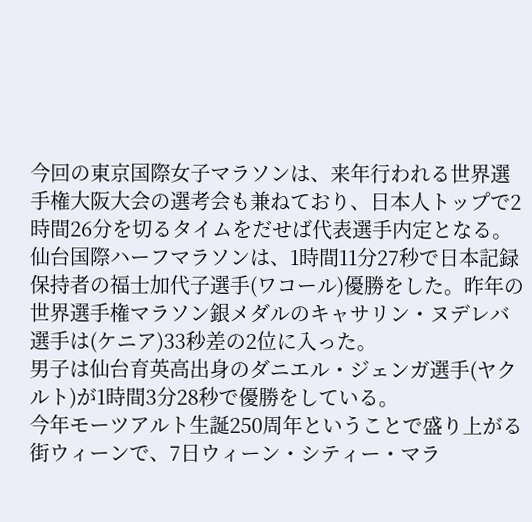今回の東京国際女子マラソンは、来年行われる世界選手権大阪大会の選考会も兼ねており、日本人トップで2時間26分を切るタイムをだせば代表選手内定となる。
仙台国際ハーフマラソンは、1時間11分27秒で日本記録保持者の福士加代子選手(ワコール)優勝をした。昨年の世界選手権マラソン銀メダルのキャサリン・ヌデレバ選手は(ケニア)33秒差の2位に入った。
男子は仙台育英高出身のダニエル・ジェンガ選手(ヤクルト)が1時間3分28秒で優勝をしている。
今年モーツアルト生誕250周年ということで盛り上がる街ウィーンで、7日ウィーン・シティー・マラ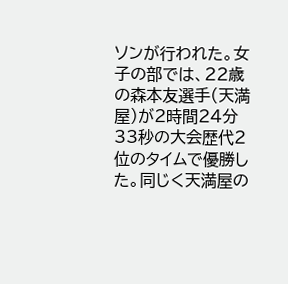ソンが行われた。女子の部では、22歳の森本友選手(天満屋)が2時間24分33秒の大会歴代2位のタイムで優勝した。同じく天満屋の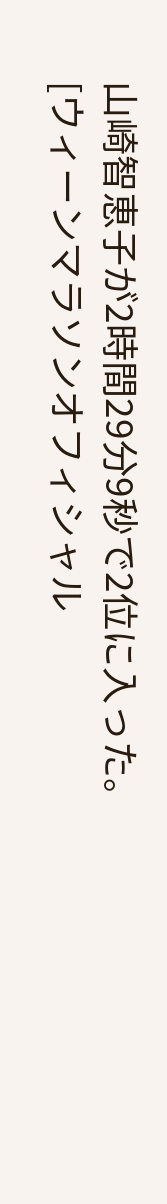山崎智恵子が2時間29分9秒で2位に入った。
[ウィーンマラソンオフィシャル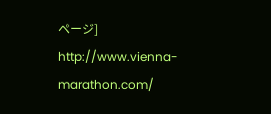ページ]
http://www.vienna-marathon.com/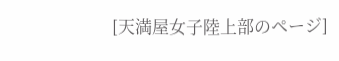[天満屋女子陸上部のページ]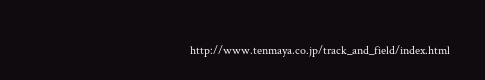http://www.tenmaya.co.jp/track_and_field/index.html